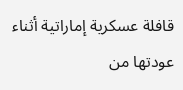قافلة عسكرية إماراتية أثناء عودتها من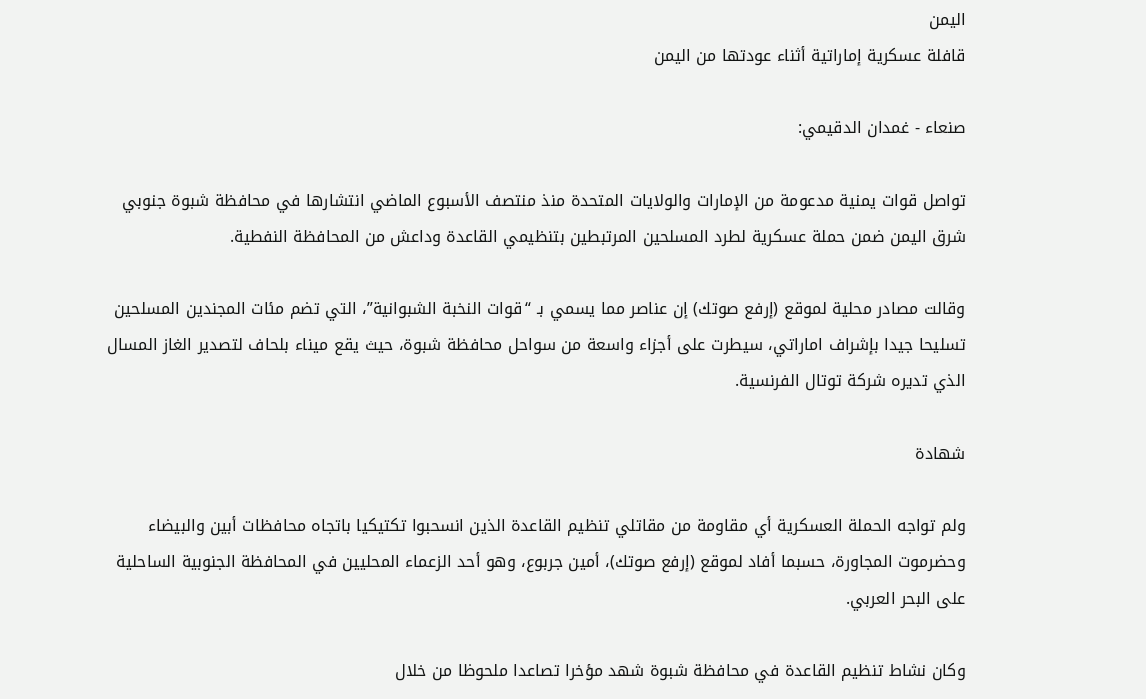اليمن
قافلة عسكرية إماراتية أثناء عودتها من اليمن

صنعاء - غمدان الدقيمي:

تواصل قوات يمنية مدعومة من الإمارات والولايات المتحدة منذ منتصف الأسبوع الماضي انتشارها في محافظة شبوة جنوبي شرق اليمن ضمن حملة عسكرية لطرد المسلحين المرتبطين بتنظيمي القاعدة وداعش من المحافظة النفطية.

وقالت مصادر محلية لموقع (إرفع صوتك) إن عناصر مما يسمي بـ “قوات النخبة الشبوانية”، التي تضم مئات المجندين المسلحين تسليحا جيدا بإشراف اماراتي، سيطرت على أجزاء واسعة من سواحل محافظة شبوة، حيث يقع ميناء بلحاف لتصدير الغاز المسال الذي تديره شركة توتال الفرنسية.

شهادة

ولم تواجه الحملة العسكرية أي مقاومة من مقاتلي تنظيم القاعدة الذين انسحبوا تكتيكيا باتجاه محافظات أبين والبيضاء وحضرموت المجاورة، حسبما أفاد لموقع (إرفع صوتك)، أمين جربوع، وهو أحد الزعماء المحليين في المحافظة الجنوبية الساحلية على البحر العربي.

وكان نشاط تنظيم القاعدة في محافظة شبوة شهد مؤخرا تصاعدا ملحوظا من خلال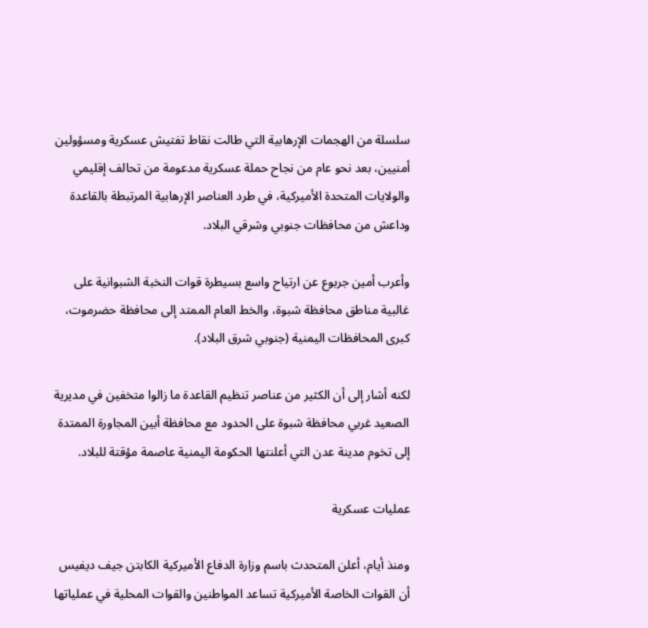سلسلة من الهجمات الإرهابية التي طالت نقاط تفتيش عسكرية ومسؤولين أمنيين، بعد نحو عام من نجاح حملة عسكرية مدعومة من تحالف إقليمي والولايات المتحدة الأميركية، في طرد العناصر الإرهابية المرتبطة بالقاعدة وداعش من محافظات جنوبي وشرقي البلاد.

وأعرب أمين جربوع عن ارتياح واسع بسيطرة قوات النخبة الشبوانية على غالبية مناطق محافظة شبوة، والخط العام الممتد إلى محافظة حضرموت، كبرى المحافظات اليمنية (جنوبي شرق البلاد).

لكنه أشار إلى أن الكثير من عناصر تنظيم القاعدة ما زالوا متخفين في مديرية الصعيد غربي محافظة شبوة على الحدود مع محافظة أبين المجاورة الممتدة إلى تخوم مدينة عدن التي أعلنتها الحكومة اليمنية عاصمة مؤقتة للبلاد.

عمليات عسكرية

ومنذ أيام، أعلن المتحدث باسم وزارة الدفاع الأميركية الكابتن جيف ديفيس أن القوات الخاصة الأميركية تساعد المواطنين والقوات المحلية في عملياتها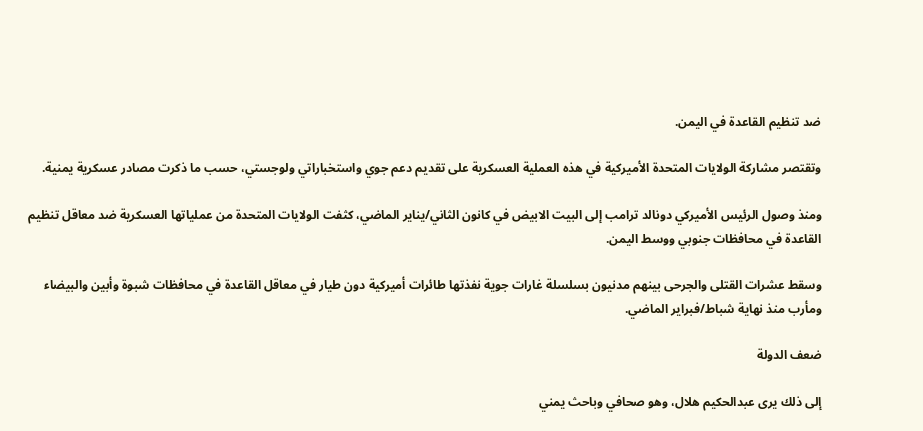ضد تنظيم القاعدة في اليمن.

وتقتصر مشاركة الولايات المتحدة الأميركية في هذه العملية العسكرية على تقديم دعم جوي واستخباراتي ولوجستي، حسب ما ذكرت مصادر عسكرية يمنية.

ومنذ وصول الرئيس الأميركي دونالد ترامب إلى البيت الابيض في كانون الثاني/يناير الماضي، كثفت الولايات المتحدة من عملياتها العسكرية ضد معاقل تنظيم القاعدة في محافظات جنوبي ووسط اليمن.

وسقط عشرات القتلى والجرحى بينهم مدنيون بسلسلة غارات جوية نفذتها طائرات أميركية دون طيار في معاقل القاعدة في محافظات شبوة وأبين والبيضاء ومأرب منذ نهاية شباط/فبراير الماضي.

ضعف الدولة

إلى ذلك يرى عبدالحكيم هلال، وهو صحافي وباحث يمني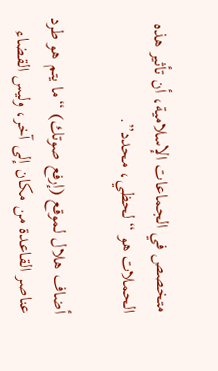متخصص في الجماعات الإسلامية، أن تأثير هذه الحملات هو “لحظي، محدد”.

أضاف هلال لموقع (إرفع صوتك) “ما يتم هو طرد عناصر القاعدة من مكان إلى آخر، وليس القضاء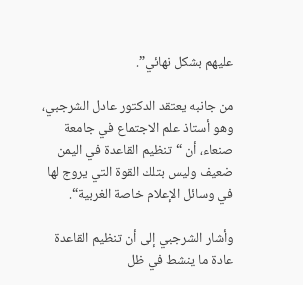عليهم بشكل نهائي”.

من جانبه يعتقد الدكتور عادل الشرجبي، وهو أستاذ علم الاجتماع في جامعة صنعاء، أن “تنظيم القاعدة في اليمن ضعيف وليس بتلك القوة التي يروج لها في وسائل الإعلام خاصة الغربية“.

وأشار الشرجبي إلى أن تنظيم القاعدة عادة ما ينشط في ظل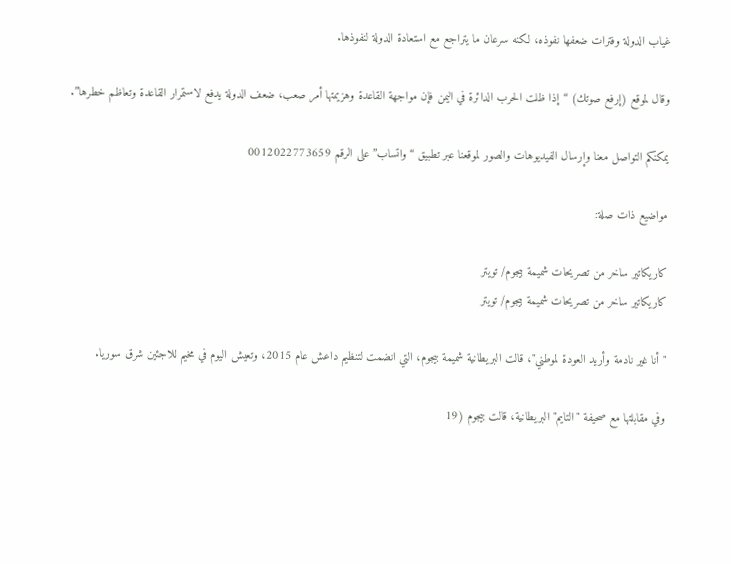غياب الدولة وفترات ضعفها نفوذه، لكنه سرعان ما يتراجع مع استعادة الدولة لنفوذها.

وقال لموقع (إرفع صوتك) “إذا ظلت الحرب الدائرة في اليمن فإن مواجهة القاعدة وهزيمتها أمر صعب، ضعف الدولة يدفع لاستمرار القاعدة وتعاظم خطرها”.

يمكنكم التواصل معنا وإرسال الفيديوهات والصور لموقعنا عبر تطبيق “واتساب” على الرقم 0012022773659

مواضيع ذات صلة:

كاريكاتير ساخر من تصريحات شميمة بيجوم/ تويتر
كاريكاتير ساخر من تصريحات شميمة بيجوم/ تويتر

"أنا غير نادمة وأريد العودة لموطني"، قالت البريطانية شميمة بيجوم، التي انضمت لتنظيم داعش عام 2015، وتعيش اليوم في مخيم للاجئين شرق سوريا.

وفي مقابلتها مع صحيفة "التايم" البريطانية، قالت بيجوم (19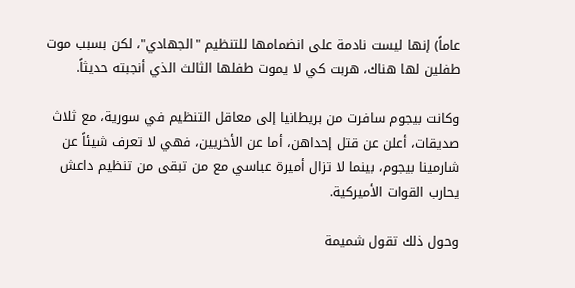عاماً) إنها ليست نادمة على انضمامها للتنظيم "الجهادي"، لكن بسبب موت طفلين لها هناك، هربت كي لا يموت طفلها الثالث الذي أنجبته حديثاً.

وكانت بيجوم سافرت من بريطانيا إلى معاقل التنظيم في سورية، مع ثلاث صديقات، أعلن عن قتل إحداهن، أما عن الأخريين، فهي لا تعرف شيئاً عن شارمينا بيجوم، بينما لا تزال أميرة عباسي مع من تبقى من تنظيم داعش يحارب القوات الأميركية.

وحول ذلك تقول شميمة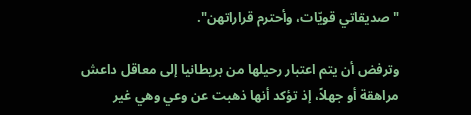"صديقاتي قويّات، وأحترم قراراتهن".

وترفض أن يتم اعتبار رحيلها من بريطانيا إلى معاقل داعش مراهقة أو جهلاً، إذ تؤكد أنها ذهبت عن وعي وهي غير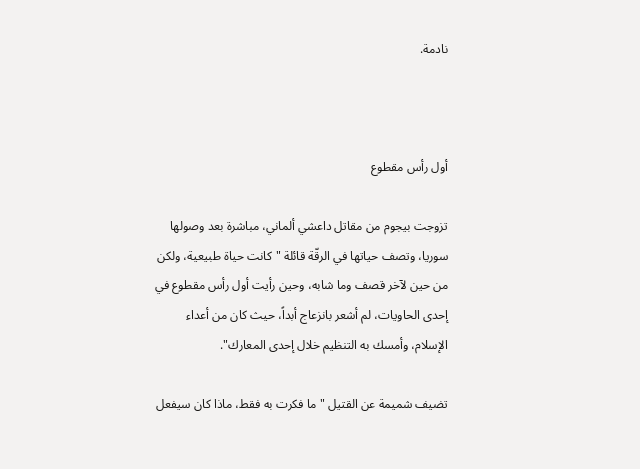نادمة.



أول رأس مقطوع

تزوجت بيجوم من مقاتل داعشي ألماني، مباشرة بعد وصولها سوريا، وتصف حياتها في الرقّة قائلة "كانت حياة طبيعية، ولكن من حين لآخر قصف وما شابه، وحين رأيت أول رأس مقطوع في إحدى الحاويات، لم أشعر بانزعاج أبداً، حيث كان من أعداء الإسلام، وأمسك به التنظيم خلال إحدى المعارك".

تضيف شميمة عن القتيل "ما فكرت به فقط، ماذا كان سيفعل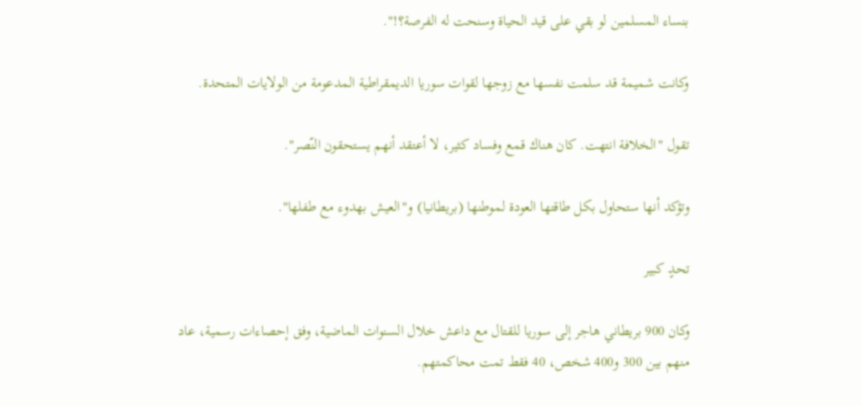بنساء المسلمين لو بقي على قيد الحياة وسنحت له الفرصة؟!".

وكانت شميمة قد سلمت نفسها مع زوجها لقوات سوريا الديمقراطية المدعومة من الولايات المتحدة.

تقول "الخلافة انتهت. كان هناك قمع وفساد كثير، لا أعتقد أنهم يستحقون النّصر".

وتؤكد أنها ستحاول بكل طاقتها العودة لموطنها (بريطانيا) و"العيش بهدوء مع طفلها".

تحدٍ كبير

وكان 900 بريطاني هاجر إلى سوريا للقتال مع داعش خلال السنوات الماضية، وفق إحصاءات رسمية، عاد منهم بين 300 و400 شخص، 40 فقط تمت محاكمتهم.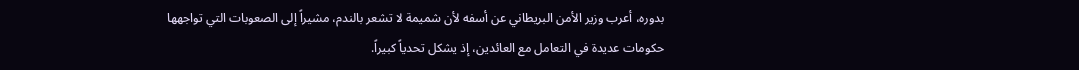بدوره، أعرب وزير الأمن البريطاني عن أسفه لأن شميمة لا تشعر بالندم، مشيراً إلى الصعوبات التي تواجهها حكومات عديدة في التعامل مع العائدين، إذ يشكل تحدياً كبيراً.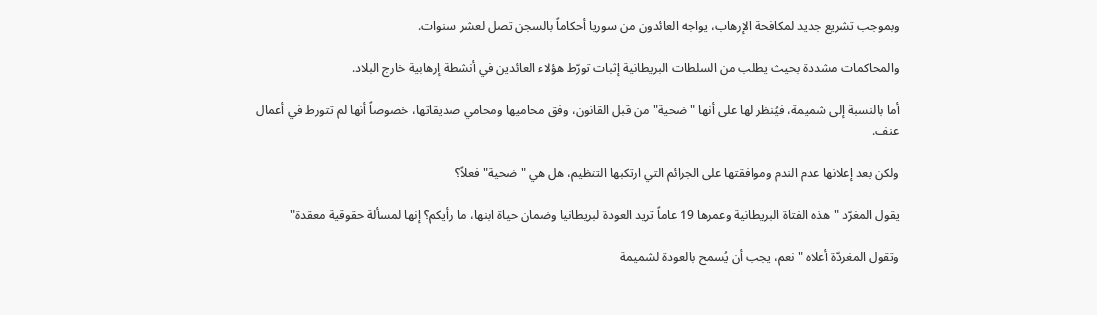وبموجب تشريع جديد لمكافحة الإرهاب، يواجه العائدون من سوريا أحكاماً بالسجن تصل لعشر سنوات.

والمحاكمات مشددة بحيث يطلب من السلطات البريطانية إثبات تورّط هؤلاء العائدين في أنشطة إرهابية خارج البلاد.

أما بالنسبة إلى شميمة، فيُنظر لها على أنها "ضحية" من قبل القانون، وفق محاميها ومحامي صديقاتها، خصوصاً أنها لم تتورط في أعمال عنف.

ولكن بعد إعلانها عدم الندم وموافقتها على الجرائم التي ارتكبها التنظيم، هل هي "ضحية" فعلاً؟

يقول المغرّد "هذه الفتاة البريطانية وعمرها 19 عاماً تريد العودة لبريطانيا وضمان حياة ابنها، ما رأيكم؟ إنها لمسألة حقوقية معقدة"

وتقول المغردّة أعلاه "نعم، يجب أن يُسمح بالعودة لشميمة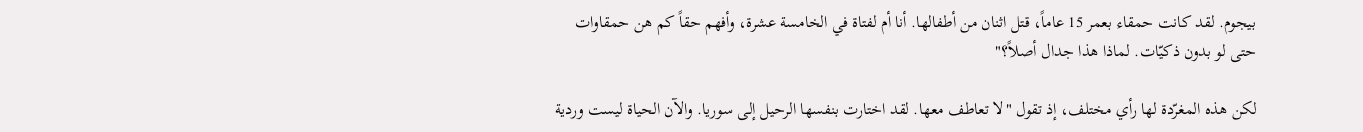بيجوم. لقد كانت حمقاء بعمر 15 عاماً، قتل اثنان من أطفالها. أنا أم لفتاة في الخامسة عشرة، وأفهم حقاً كم هن حمقاوات حتى لو بدون ذكيّات. لماذا هذا جدال أصلاً؟"

لكن هذه المغرّدة لها رأي مختلف، إذ تقول "لا تعاطف معها. لقد اختارت بنفسها الرحيل إلى سوريا. والآن الحياة ليست وردية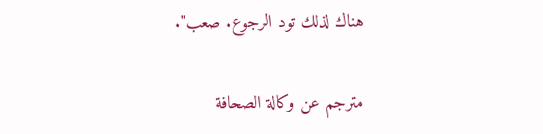هناك لذلك تود الرجوع. صعب".

مترجم عن وكالة الصحافة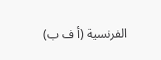الفرنسية (أ ف ب)